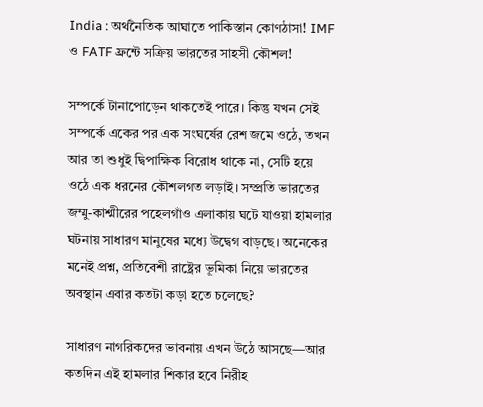India : অর্থনৈতিক আঘাতে পাকিস্তান কোণঠাসা! IMF ও FATF ফ্রন্টে সক্রিয় ভারতের সাহসী কৌশল!

সম্পর্কে টানাপোড়েন থাকতেই পারে। কিন্তু যখন সেই সম্পর্কে একের পর এক সংঘর্ষের রেশ জমে ওঠে, তখন আর তা শুধুই দ্বিপাক্ষিক বিরোধ থাকে না, সেটি হয়ে ওঠে এক ধরনের কৌশলগত লড়াই। সম্প্রতি ভারতের জম্মু-কাশ্মীরের পহেলগাঁও এলাকায় ঘটে যাওয়া হামলার ঘটনায় সাধারণ মানুষের মধ্যে উদ্বেগ বাড়ছে। অনেকের মনেই প্রশ্ন, প্রতিবেশী রাষ্ট্রের ভূমিকা নিয়ে ভারতের অবস্থান এবার কতটা কড়া হতে চলেছে?

সাধারণ নাগরিকদের ভাবনায় এখন উঠে আসছে—আর কতদিন এই হামলার শিকার হবে নিরীহ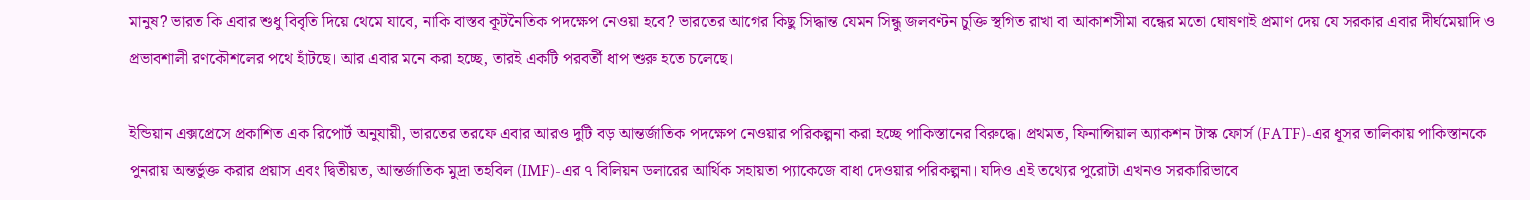মানুষ? ভারত কি এবার শুধু বিবৃতি দিয়ে থেমে যাবে, নাকি বাস্তব কূটনৈতিক পদক্ষেপ নেওয়া হবে? ভারতের আগের কিছু সিদ্ধান্ত যেমন সিন্ধু জলবণ্টন চুক্তি স্থগিত রাখা বা আকাশসীমা বন্ধের মতো ঘোষণাই প্রমাণ দেয় যে সরকার এবার দীর্ঘমেয়াদি ও প্রভাবশালী রণকৌশলের পথে হাঁটছে। আর এবার মনে করা হচ্ছে, তারই একটি পরবর্তী ধাপ শুরু হতে চলেছে।

ইন্ডিয়ান এক্সপ্রেসে প্রকাশিত এক রিপোর্ট অনুযায়ী, ভারতের তরফে এবার আরও দুটি বড় আন্তর্জাতিক পদক্ষেপ নেওয়ার পরিকল্পনা করা হচ্ছে পাকিস্তানের বিরুদ্ধে। প্রথমত, ফিনান্সিয়াল অ্যাকশন টাস্ক ফোর্স (FATF)-এর ধূসর তালিকায় পাকিস্তানকে পুনরায় অন্তর্ভুক্ত করার প্রয়াস এবং দ্বিতীয়ত, আন্তর্জাতিক মুদ্রা তহবিল (IMF)-এর ৭ বিলিয়ন ডলারের আর্থিক সহায়তা প্যাকেজে বাধা দেওয়ার পরিকল্পনা। যদিও এই তথ্যের পুরোটা এখনও সরকারিভাবে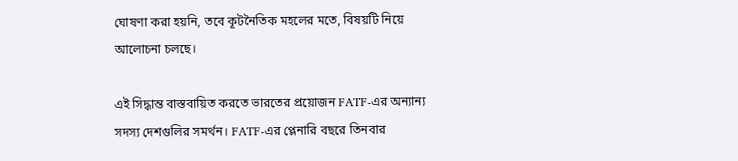ঘোষণা করা হয়নি, তবে কূটনৈতিক মহলের মতে, বিষয়টি নিয়ে আলোচনা চলছে।

এই সিদ্ধান্ত বাস্তবায়িত করতে ভারতের প্রয়োজন FATF-এর অন্যান্য সদস্য দেশগুলির সমর্থন। FATF-এর প্লেনারি বছরে তিনবার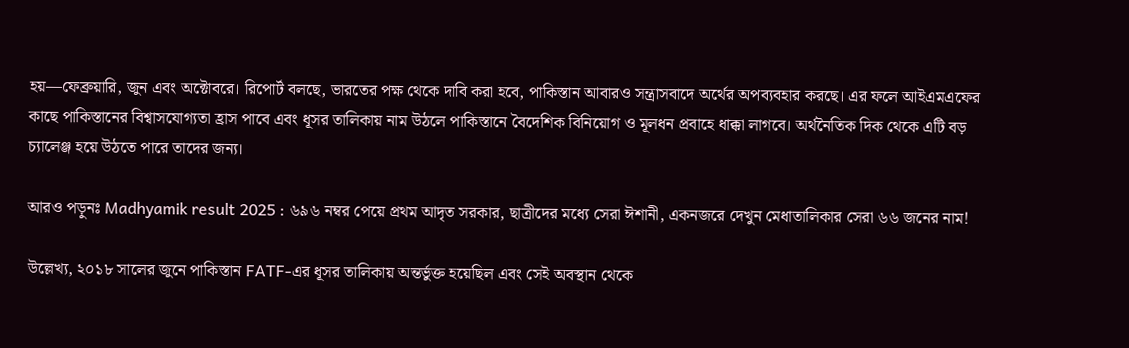হয়—ফেব্রুয়ারি, জুন এবং অক্টোবরে। রিপোর্ট বলছে, ভারতের পক্ষ থেকে দাবি করা হবে, পাকিস্তান আবারও সন্ত্রাসবাদে অর্থের অপব্যবহার করছে। এর ফলে আইএমএফের কাছে পাকিস্তানের বিশ্বাসযোগ্যতা হ্রাস পাবে এবং ধূসর তালিকায় নাম উঠলে পাকিস্তানে বৈদেশিক বিনিয়োগ ও মূলধন প্রবাহে ধাক্কা লাগবে। অর্থনৈতিক দিক থেকে এটি বড় চ্যালেঞ্জ হয়ে উঠতে পারে তাদের জন্য।

আরও পড়ুনঃ Madhyamik result 2025 : ৬৯৬ নম্বর পেয়ে প্রথম আদৃত সরকার, ছাত্রীদের মধ্যে সেরা ঈশানী, একনজরে দেখুন মেধাতালিকার সেরা ৬৬ জনের নাম!

উল্লেখ্য, ২০১৮ সালের জুনে পাকিস্তান FATF-এর ধূসর তালিকায় অন্তর্ভুক্ত হয়েছিল এবং সেই অবস্থান থেকে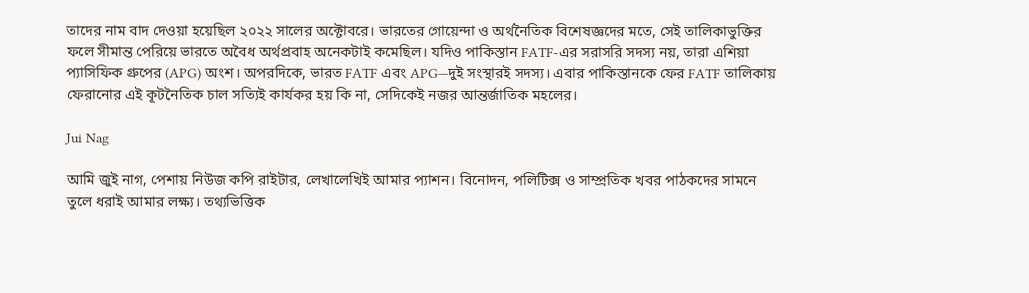তাদের নাম বাদ দেওয়া হয়েছিল ২০২২ সালের অক্টোবরে। ভারতের গোয়েন্দা ও অর্থনৈতিক বিশেষজ্ঞদের মতে, সেই তালিকাভুক্তির ফলে সীমান্ত পেরিয়ে ভারতে অবৈধ অর্থপ্রবাহ অনেকটাই কমেছিল। যদিও পাকিস্তান FATF-এর সরাসরি সদস্য নয়, তারা এশিয়া প্যাসিফিক গ্রুপের (APG) অংশ। অপরদিকে, ভারত FATF এবং APG—দুই সংস্থারই সদস্য। এবার পাকিস্তানকে ফের FATF তালিকায় ফেরানোর এই কূটনৈতিক চাল সত্যিই কার্যকর হয় কি না, সেদিকেই নজর আন্তর্জাতিক মহলের।

Jui Nag

আমি জুই নাগ, পেশায় নিউজ কপি রাইটার, লেখালেখিই আমার প্যাশন। বিনোদন, পলিটিক্স ও সাম্প্রতিক খবর পাঠকদের সামনে তুলে ধরাই আমার লক্ষ্য। তথ্যভিত্তিক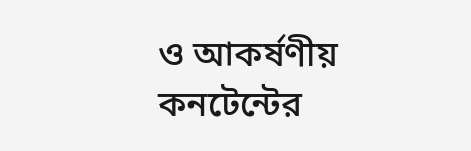ও আকর্ষণীয় কনটেন্টের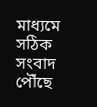মাধ্যমে সঠিক সংবাদ পৌঁছে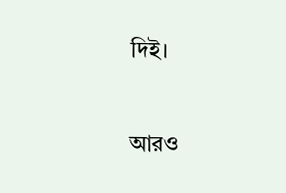দিই।

আরও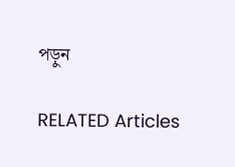পড়ুন

RELATED Articles